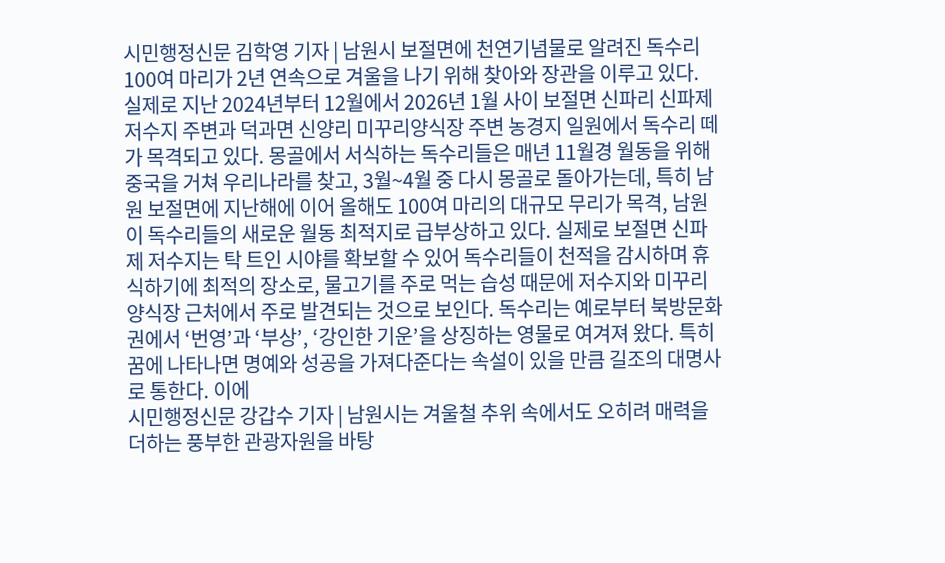시민행정신문 김학영 기자 | 남원시 보절면에 천연기념물로 알려진 독수리 100여 마리가 2년 연속으로 겨울을 나기 위해 찾아와 장관을 이루고 있다. 실제로 지난 2024년부터 12월에서 2026년 1월 사이 보절면 신파리 신파제 저수지 주변과 덕과면 신양리 미꾸리양식장 주변 농경지 일원에서 독수리 떼가 목격되고 있다. 몽골에서 서식하는 독수리들은 매년 11월경 월동을 위해 중국을 거쳐 우리나라를 찾고, 3월~4월 중 다시 몽골로 돌아가는데, 특히 남원 보절면에 지난해에 이어 올해도 100여 마리의 대규모 무리가 목격, 남원이 독수리들의 새로운 월동 최적지로 급부상하고 있다. 실제로 보절면 신파제 저수지는 탁 트인 시야를 확보할 수 있어 독수리들이 천적을 감시하며 휴식하기에 최적의 장소로, 물고기를 주로 먹는 습성 때문에 저수지와 미꾸리 양식장 근처에서 주로 발견되는 것으로 보인다. 독수리는 예로부터 북방문화권에서 ‘번영’과 ‘부상’, ‘강인한 기운’을 상징하는 영물로 여겨져 왔다. 특히 꿈에 나타나면 명예와 성공을 가져다준다는 속설이 있을 만큼 길조의 대명사로 통한다. 이에
시민행정신문 강갑수 기자 | 남원시는 겨울철 추위 속에서도 오히려 매력을 더하는 풍부한 관광자원을 바탕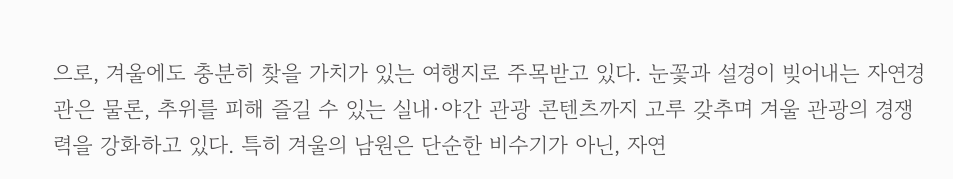으로, 겨울에도 충분히 찾을 가치가 있는 여행지로 주목받고 있다. 눈꽃과 설경이 빚어내는 자연경관은 물론, 추위를 피해 즐길 수 있는 실내·야간 관광 콘텐츠까지 고루 갖추며 겨울 관광의 경쟁력을 강화하고 있다. 특히 겨울의 남원은 단순한 비수기가 아닌, 자연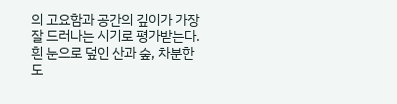의 고요함과 공간의 깊이가 가장 잘 드러나는 시기로 평가받는다. 흰 눈으로 덮인 산과 숲, 차분한 도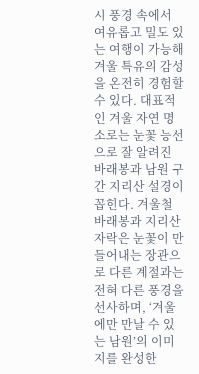시 풍경 속에서 여유롭고 밀도 있는 여행이 가능해 겨울 특유의 감성을 온전히 경험할 수 있다. 대표적인 겨울 자연 명소로는 눈꽃 능선으로 잘 알려진 바래봉과 남원 구간 지리산 설경이 꼽힌다. 겨울철 바래봉과 지리산 자락은 눈꽃이 만들어내는 장관으로 다른 계절과는 전혀 다른 풍경을 선사하며, ‘겨울에만 만날 수 있는 남원’의 이미지를 완성한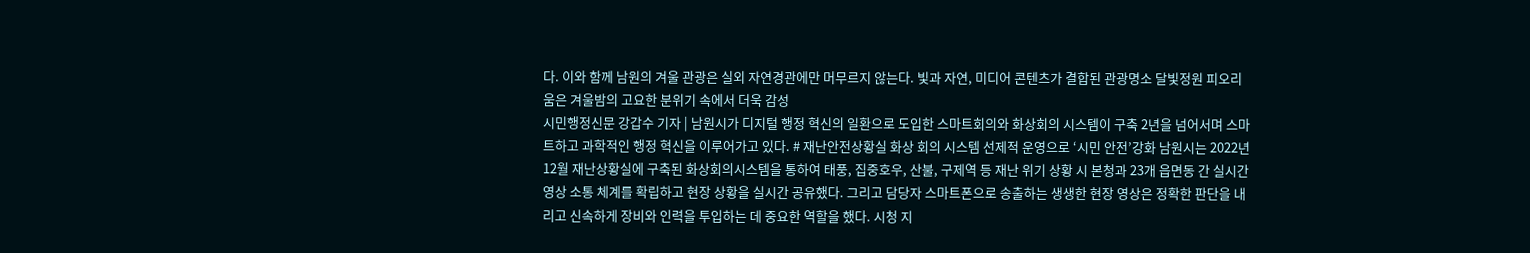다. 이와 함께 남원의 겨울 관광은 실외 자연경관에만 머무르지 않는다. 빛과 자연, 미디어 콘텐츠가 결합된 관광명소 달빛정원 피오리움은 겨울밤의 고요한 분위기 속에서 더욱 감성
시민행정신문 강갑수 기자 | 남원시가 디지털 행정 혁신의 일환으로 도입한 스마트회의와 화상회의 시스템이 구축 2년을 넘어서며 스마트하고 과학적인 행정 혁신을 이루어가고 있다. # 재난안전상황실 화상 회의 시스템 선제적 운영으로 ‘시민 안전’강화 남원시는 2022년 12월 재난상황실에 구축된 화상회의시스템을 통하여 태풍, 집중호우, 산불, 구제역 등 재난 위기 상황 시 본청과 23개 읍면동 간 실시간 영상 소통 체계를 확립하고 현장 상황을 실시간 공유했다. 그리고 담당자 스마트폰으로 송출하는 생생한 현장 영상은 정확한 판단을 내리고 신속하게 장비와 인력을 투입하는 데 중요한 역할을 했다. 시청 지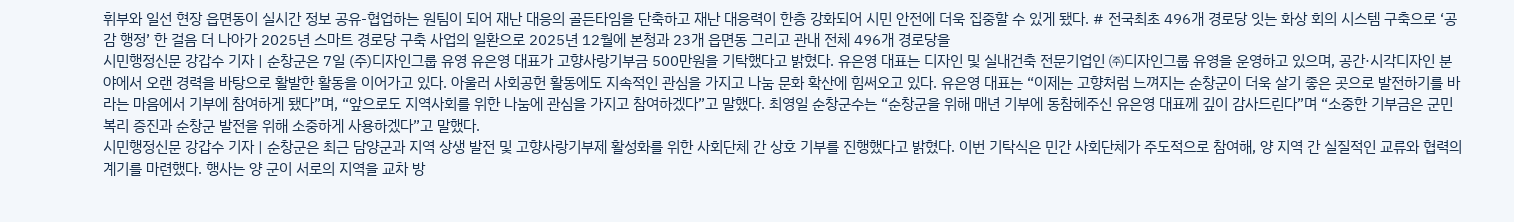휘부와 일선 현장 읍면동이 실시간 정보 공유-협업하는 원팀이 되어 재난 대응의 골든타임을 단축하고 재난 대응력이 한층 강화되어 시민 안전에 더욱 집중할 수 있게 됐다. # 전국최초 496개 경로당 잇는 화상 회의 시스템 구축으로 ‘공감 행정’ 한 걸음 더 나아가 2025년 스마트 경로당 구축 사업의 일환으로 2025년 12월에 본청과 23개 읍면동 그리고 관내 전체 496개 경로당을
시민행정신문 강갑수 기자 | 순창군은 7일 (주)디자인그룹 유영 유은영 대표가 고향사랑기부금 500만원을 기탁했다고 밝혔다. 유은영 대표는 디자인 및 실내건축 전문기업인 ㈜디자인그룹 유영을 운영하고 있으며, 공간·시각디자인 분야에서 오랜 경력을 바탕으로 활발한 활동을 이어가고 있다. 아울러 사회공헌 활동에도 지속적인 관심을 가지고 나눔 문화 확산에 힘써오고 있다. 유은영 대표는 “이제는 고향처럼 느껴지는 순창군이 더욱 살기 좋은 곳으로 발전하기를 바라는 마음에서 기부에 참여하게 됐다”며, “앞으로도 지역사회를 위한 나눔에 관심을 가지고 참여하겠다”고 말했다. 최영일 순창군수는 “순창군을 위해 매년 기부에 동참헤주신 유은영 대표께 깊이 감사드린다”며 “소중한 기부금은 군민 복리 증진과 순창군 발전을 위해 소중하게 사용하겠다”고 말했다.
시민행정신문 강갑수 기자 | 순창군은 최근 담양군과 지역 상생 발전 및 고향사랑기부제 활성화를 위한 사회단체 간 상호 기부를 진행했다고 밝혔다. 이번 기탁식은 민간 사회단체가 주도적으로 참여해, 양 지역 간 실질적인 교류와 협력의 계기를 마련했다. 행사는 양 군이 서로의 지역을 교차 방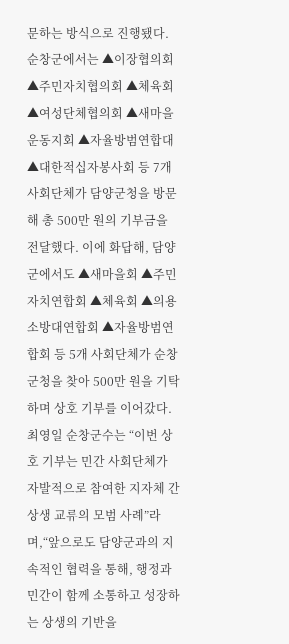문하는 방식으로 진행됐다. 순창군에서는 ▲이장협의회 ▲주민자치협의회 ▲체육회 ▲여성단체협의회 ▲새마을운동지회 ▲자율방범연합대 ▲대한적십자봉사회 등 7개 사회단체가 담양군청을 방문해 총 500만 원의 기부금을 전달했다. 이에 화답해, 담양군에서도 ▲새마을회 ▲주민자치연합회 ▲체육회 ▲의용소방대연합회 ▲자율방범연합회 등 5개 사회단체가 순창군청을 찾아 500만 원을 기탁하며 상호 기부를 이어갔다. 최영일 순창군수는 “이번 상호 기부는 민간 사회단체가 자발적으로 참여한 지자체 간 상생 교류의 모범 사례”라며,“앞으로도 담양군과의 지속적인 협력을 통해, 행정과 민간이 함께 소통하고 성장하는 상생의 기반을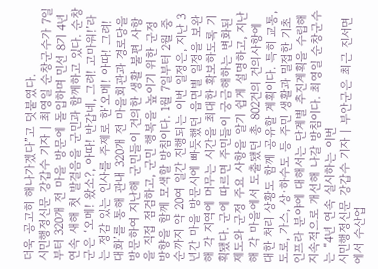더욱 공고히 해나가겠다”고 덧붙였다.
시민행정신문 강갑수 기자 | 최영일 순창군수가 7일부터 320개 전 마을 방문에 돌입하며 민선 8기 4년 연속 새해 첫 발걸음을 군민과 함께하고 있다. 순창군은 ‘오메! 왔소?, 아따! 반갑네, 그려! 고마워!’라는 정감 있는 인사를 주제로 한‘오메! 아따! 그려! 대화’를 통해 관내 320개 전 마을회관과 경로당을 방문하여 지난해 군민들이 건의한 생활 불편 사항을 직접 점검하고, 군민 행복을 높이기 위한 군정 방향을 함께 모색할 방침이다. 1월 7일부터 2월 중순까지 약 20여 일간 진행되는 이번 일정은, 지난 3년간 마을 방문시에 빠듯했던 읍면별 일정을 보완해 각 지역에 머무는 시간을 최대한 확보하도록 기획됐다. 군에 따르면 주민들이 궁금해하는 변화된 제도와 군정 주요 사항을 알기 쉽게 설명하고, 지난해 각 마을에서 도출됐던 총 802건의 건의사항에 대한 처리 상황도 함께 공유할 계획이다. 특히 교통, 도로, 가스, 상·하수도 등 주민 생활과 밀접한 기초 인프라 분야에 대해서는 단계별 추진계획을 수립해 지속적으로 개선해 나갈 방침이다. 최영일 순창군수는 “4년 연속 실시하는 이번
시민행정신문 강갑수 기자 | 부안군은 최근 진서면에서 수산업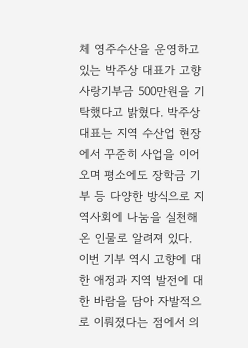체 영주수산을 운영하고 있는 박주상 대표가 고향사랑기부금 500만원을 기탁했다고 밝혔다. 박주상 대표는 지역 수산업 현장에서 꾸준히 사업을 이어오며 평소에도 장학금 기부 등 다양한 방식으로 지역사회에 나눔을 실천해 온 인물로 알려져 있다. 이번 기부 역시 고향에 대한 애정과 지역 발전에 대한 바람을 담아 자발적으로 이뤄졌다는 점에서 의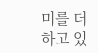미를 더하고 있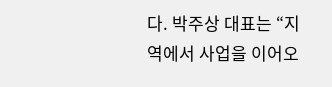다. 박주상 대표는 “지역에서 사업을 이어오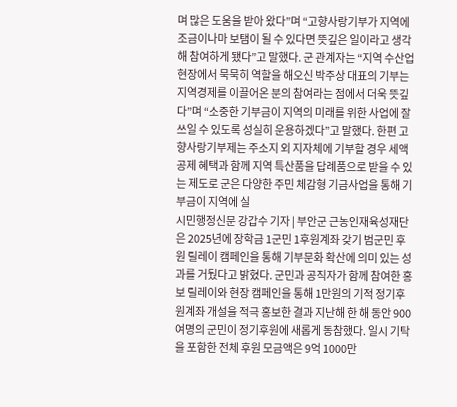며 많은 도움을 받아 왔다”며 “고향사랑기부가 지역에 조금이나마 보탬이 될 수 있다면 뜻깊은 일이라고 생각해 참여하게 됐다”고 말했다. 군 관계자는 “지역 수산업 현장에서 묵묵히 역할을 해오신 박주상 대표의 기부는 지역경제를 이끌어온 분의 참여라는 점에서 더욱 뜻깊다”며 “소중한 기부금이 지역의 미래를 위한 사업에 잘 쓰일 수 있도록 성실히 운용하겠다”고 말했다. 한편 고향사랑기부제는 주소지 외 지자체에 기부할 경우 세액공제 혜택과 함께 지역 특산품을 답례품으로 받을 수 있는 제도로 군은 다양한 주민 체감형 기금사업을 통해 기부금이 지역에 실
시민행정신문 강갑수 기자 | 부안군 근농인재육성재단은 2025년에 장학금 1군민 1후원계좌 갖기 범군민 후원 릴레이 캠페인을 통해 기부문화 확산에 의미 있는 성과를 거뒀다고 밝혔다. 군민과 공직자가 함께 참여한 홍보 릴레이와 현장 캠페인을 통해 1만원의 기적 정기후원계좌 개설을 적극 홍보한 결과 지난해 한 해 동안 900여명의 군민이 정기후원에 새롭게 동참했다. 일시 기탁을 포함한 전체 후원 모금액은 9억 1000만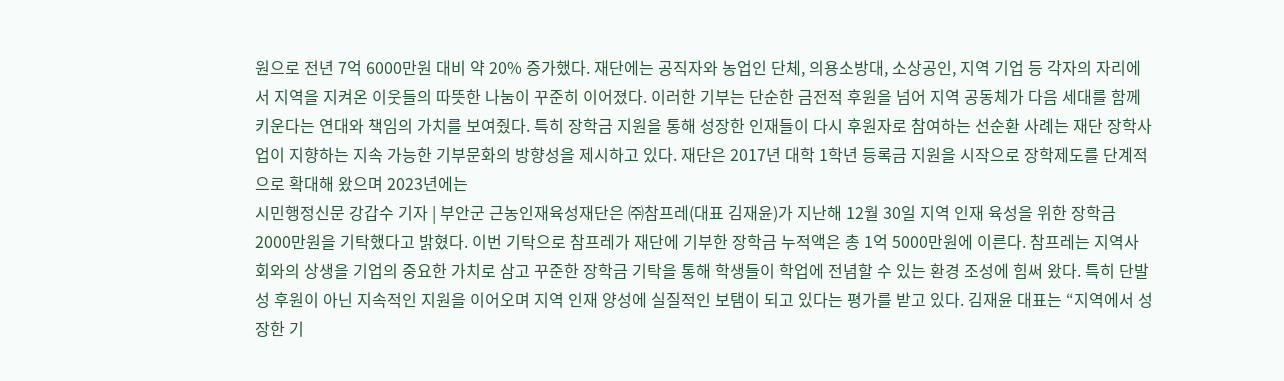원으로 전년 7억 6000만원 대비 약 20% 증가했다. 재단에는 공직자와 농업인 단체, 의용소방대, 소상공인, 지역 기업 등 각자의 자리에서 지역을 지켜온 이웃들의 따뜻한 나눔이 꾸준히 이어졌다. 이러한 기부는 단순한 금전적 후원을 넘어 지역 공동체가 다음 세대를 함께 키운다는 연대와 책임의 가치를 보여줬다. 특히 장학금 지원을 통해 성장한 인재들이 다시 후원자로 참여하는 선순환 사례는 재단 장학사업이 지향하는 지속 가능한 기부문화의 방향성을 제시하고 있다. 재단은 2017년 대학 1학년 등록금 지원을 시작으로 장학제도를 단계적으로 확대해 왔으며 2023년에는
시민행정신문 강갑수 기자 | 부안군 근농인재육성재단은 ㈜참프레(대표 김재윤)가 지난해 12월 30일 지역 인재 육성을 위한 장학금 2000만원을 기탁했다고 밝혔다. 이번 기탁으로 참프레가 재단에 기부한 장학금 누적액은 총 1억 5000만원에 이른다. 참프레는 지역사회와의 상생을 기업의 중요한 가치로 삼고 꾸준한 장학금 기탁을 통해 학생들이 학업에 전념할 수 있는 환경 조성에 힘써 왔다. 특히 단발성 후원이 아닌 지속적인 지원을 이어오며 지역 인재 양성에 실질적인 보탬이 되고 있다는 평가를 받고 있다. 김재윤 대표는 “지역에서 성장한 기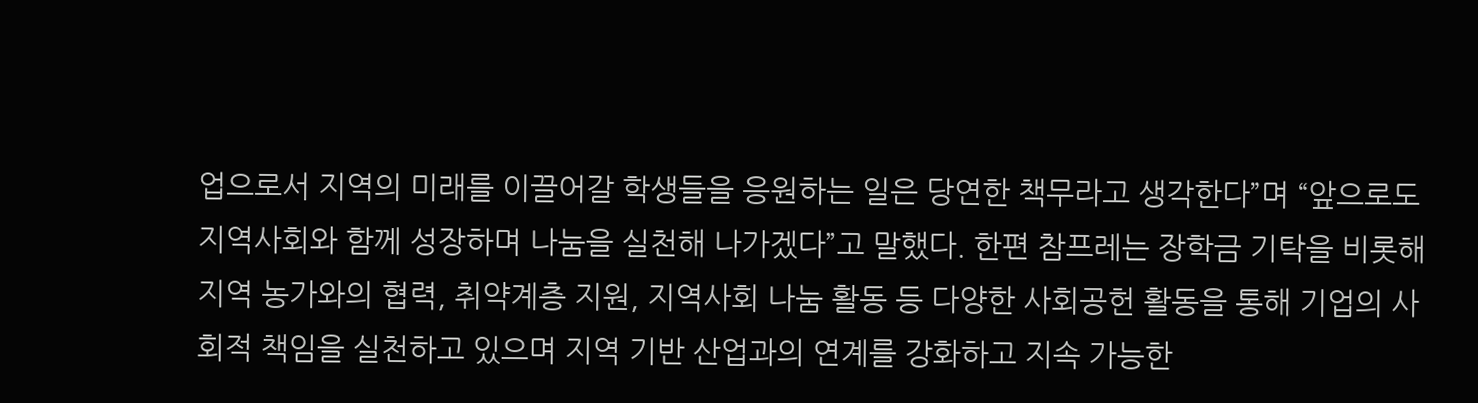업으로서 지역의 미래를 이끌어갈 학생들을 응원하는 일은 당연한 책무라고 생각한다”며 “앞으로도 지역사회와 함께 성장하며 나눔을 실천해 나가겠다”고 말했다. 한편 참프레는 장학금 기탁을 비롯해 지역 농가와의 협력, 취약계층 지원, 지역사회 나눔 활동 등 다양한 사회공헌 활동을 통해 기업의 사회적 책임을 실천하고 있으며 지역 기반 산업과의 연계를 강화하고 지속 가능한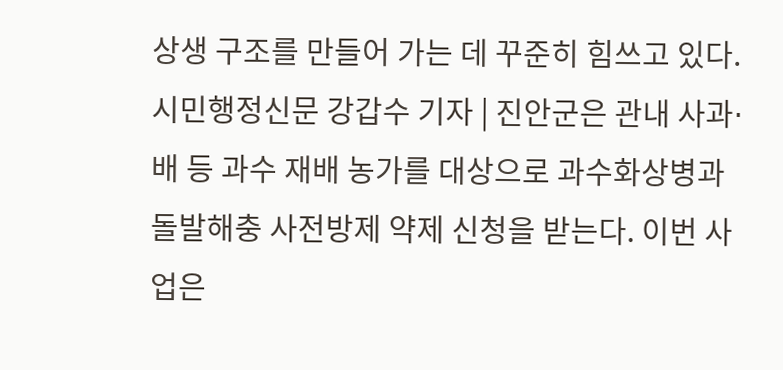상생 구조를 만들어 가는 데 꾸준히 힘쓰고 있다.
시민행정신문 강갑수 기자 | 진안군은 관내 사과⋅배 등 과수 재배 농가를 대상으로 과수화상병과 돌발해충 사전방제 약제 신청을 받는다. 이번 사업은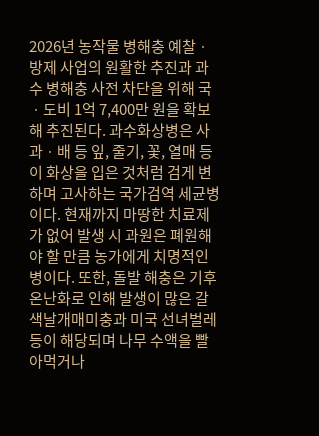2026년 농작물 병해충 예찰ㆍ방제 사업의 원활한 추진과 과수 병해충 사전 차단을 위해 국ㆍ도비 1억 7,400만 원을 확보해 추진된다. 과수화상병은 사과ㆍ배 등 잎, 줄기, 꽃, 열매 등이 화상을 입은 것처럼 검게 변하며 고사하는 국가검역 세균병이다. 현재까지 마땅한 치료제가 없어 발생 시 과원은 폐원해야 할 만큼 농가에게 치명적인 병이다. 또한, 돌발 해충은 기후 온난화로 인해 발생이 많은 갈색날개매미충과 미국 선녀벌레 등이 해당되며 나무 수액을 빨아먹거나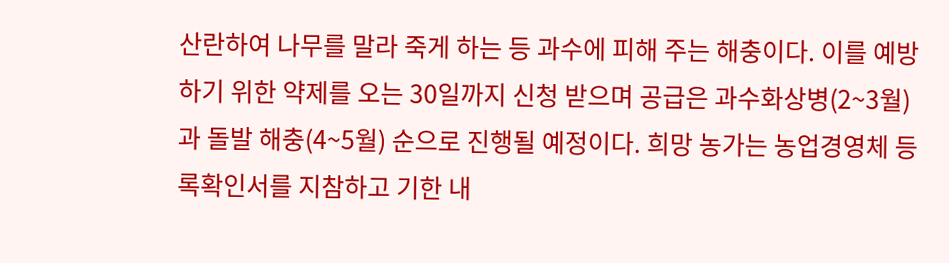산란하여 나무를 말라 죽게 하는 등 과수에 피해 주는 해충이다. 이를 예방하기 위한 약제를 오는 30일까지 신청 받으며 공급은 과수화상병(2~3월)과 돌발 해충(4~5월) 순으로 진행될 예정이다. 희망 농가는 농업경영체 등록확인서를 지참하고 기한 내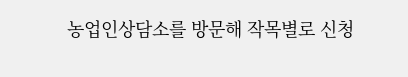농업인상담소를 방문해 작목별로 신청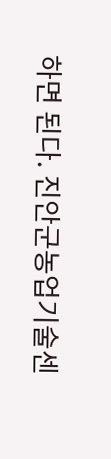하면 된다. 진안군농업기술센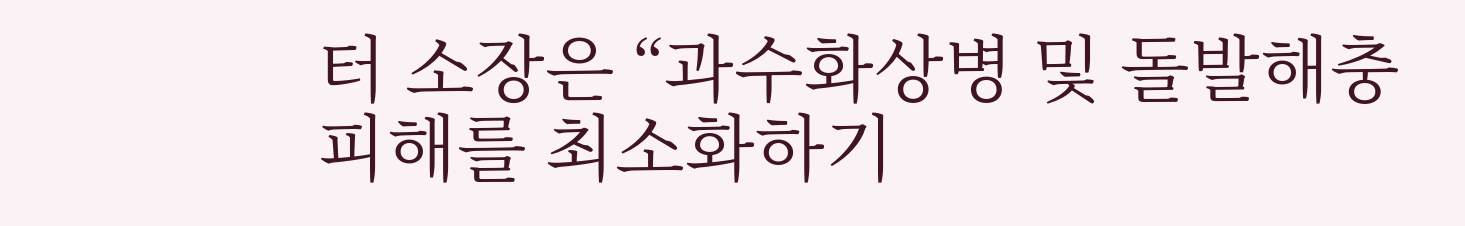터 소장은 “과수화상병 및 돌발해충 피해를 최소화하기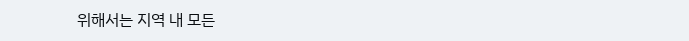위해서는 지역 내 모든